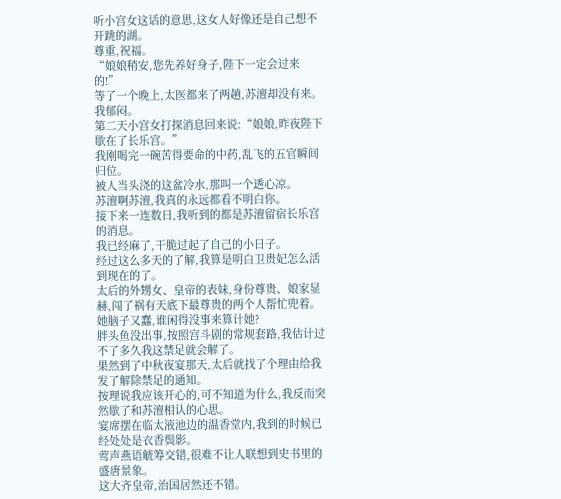听小宫女这话的意思,这女人好像还是自己想不开跳的湖。
尊重,祝福。
“娘娘稍安,您先养好身子,陛下一定会过来的!”
等了一个晚上,太医都来了两趟,苏澶却没有来。
我郁闷。
第二天小宫女打探消息回来说:“娘娘,昨夜陛下歇在了长乐宫。”
我刚喝完一碗苦得要命的中药,乱飞的五官瞬间归位。
被人当头浇的这盆冷水,那叫一个透心凉。
苏澶啊苏澶,我真的永远都看不明白你。
接下来一连数日,我听到的都是苏澶留宿长乐宫的消息。
我已经麻了,干脆过起了自己的小日子。
经过这么多天的了解,我算是明白卫贵妃怎么活到现在的了。
太后的外甥女、皇帝的表妹,身份尊贵、娘家显赫,闯了祸有天底下最尊贵的两个人帮忙兜着。
她脑子又蠢,谁闲得没事来算计她?
胖头鱼没出事,按照宫斗剧的常规套路,我估计过不了多久我这禁足就会解了。
果然到了中秋夜宴那天,太后就找了个理由给我发了解除禁足的通知。
按理说我应该开心的,可不知道为什么,我反而突然歇了和苏澶相认的心思。
宴席摆在临太液池边的温香堂内,我到的时候已经处处是衣香鬓影。
莺声燕语觥筹交错,很难不让人联想到史书里的盛唐景象。
这大齐皇帝,治国居然还不错。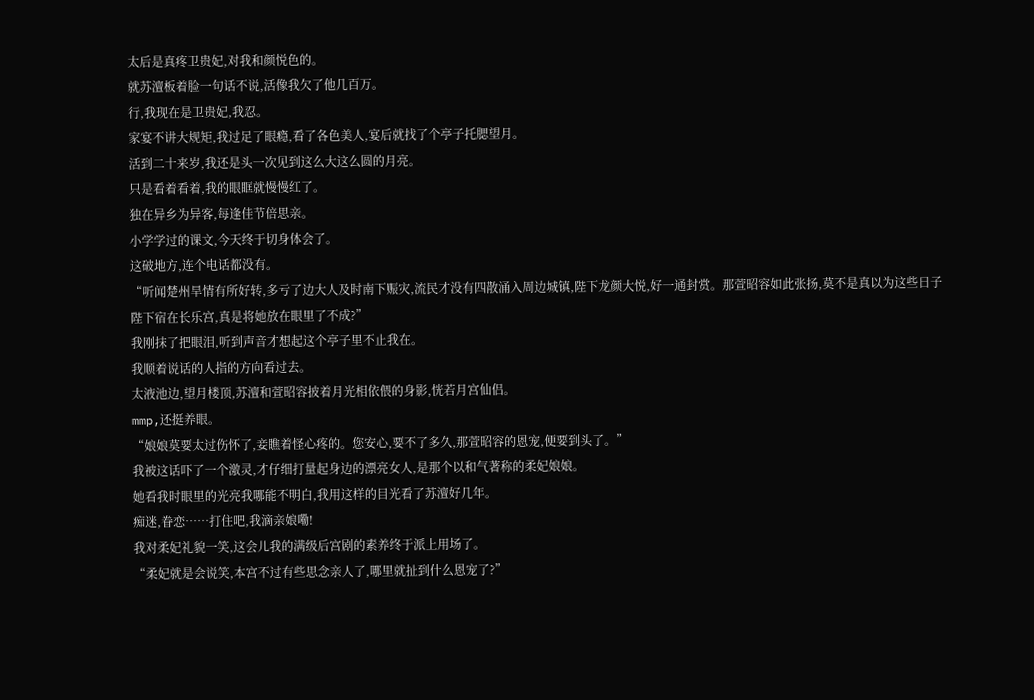太后是真疼卫贵妃,对我和颜悦色的。
就苏澶板着脸一句话不说,活像我欠了他几百万。
行,我现在是卫贵妃,我忍。
家宴不讲大规矩,我过足了眼瘾,看了各色美人,宴后就找了个亭子托腮望月。
活到二十来岁,我还是头一次见到这么大这么圆的月亮。
只是看着看着,我的眼眶就慢慢红了。
独在异乡为异客,每逢佳节倍思亲。
小学学过的课文,今天终于切身体会了。
这破地方,连个电话都没有。
“听闻楚州旱情有所好转,多亏了边大人及时南下赈灾,流民才没有四散涌入周边城镇,陛下龙颜大悦,好一通封赏。那萱昭容如此张扬,莫不是真以为这些日子陛下宿在长乐宫,真是将她放在眼里了不成?”
我刚抹了把眼泪,听到声音才想起这个亭子里不止我在。
我顺着说话的人指的方向看过去。
太液池边,望月楼顶,苏澶和萱昭容披着月光相依偎的身影,恍若月宫仙侣。
mmp,还挺养眼。
“娘娘莫要太过伤怀了,妾瞧着怪心疼的。您安心,要不了多久,那萱昭容的恩宠,便要到头了。”
我被这话吓了一个激灵,才仔细打量起身边的漂亮女人,是那个以和气著称的柔妃娘娘。
她看我时眼里的光亮我哪能不明白,我用这样的目光看了苏澶好几年。
痴迷,眷恋……打住吧,我滴亲娘嘞!
我对柔妃礼貌一笑,这会儿我的满级后宫剧的素养终于派上用场了。
“柔妃就是会说笑,本宫不过有些思念亲人了,哪里就扯到什么恩宠了?”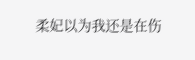柔妃以为我还是在伤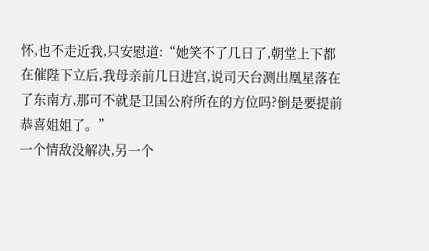怀,也不走近我,只安慰道:“她笑不了几日了,朝堂上下都在催陛下立后,我母亲前几日进宫,说司天台测出凰星落在了东南方,那可不就是卫国公府所在的方位吗?倒是要提前恭喜姐姐了。”
一个情敌没解决,另一个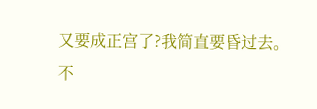又要成正宫了?我简直要昏过去。
不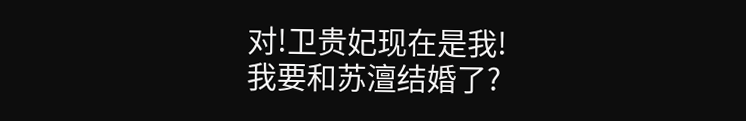对!卫贵妃现在是我!
我要和苏澶结婚了?